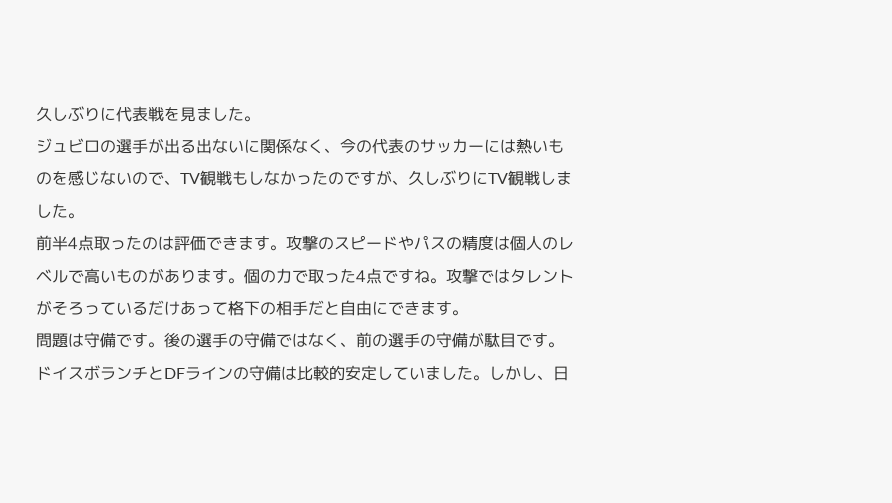久しぶりに代表戦を見ました。
ジュビロの選手が出る出ないに関係なく、今の代表のサッカーには熱いものを感じないので、TV観戦もしなかったのですが、久しぶりにTV観戦しました。
前半4点取ったのは評価できます。攻撃のスピードやパスの精度は個人のレベルで高いものがあります。個の力で取った4点ですね。攻撃ではタレントがそろっているだけあって格下の相手だと自由にできます。
問題は守備です。後の選手の守備ではなく、前の選手の守備が駄目です。ドイスボランチとDFラインの守備は比較的安定していました。しかし、日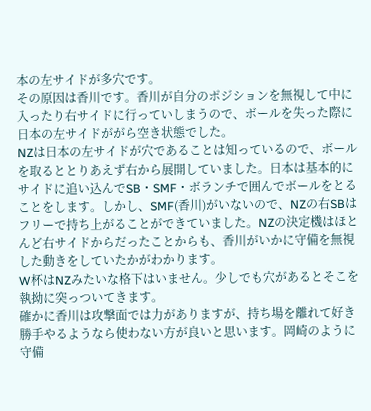本の左サイドが多穴です。
その原因は香川です。香川が自分のポジションを無視して中に入ったり右サイドに行っていしまうので、ボールを失った際に日本の左サイドががら空き状態でした。
NZは日本の左サイドが穴であることは知っているので、ボールを取るととりあえず右から展開していました。日本は基本的にサイドに追い込んでSB・SMF・ボランチで囲んでボールをとることをします。しかし、SMF(香川)がいないので、NZの右SBはフリーで持ち上がることができていました。NZの決定機はほとんど右サイドからだったことからも、香川がいかに守備を無視した動きをしていたかがわかります。
W杯はNZみたいな格下はいません。少しでも穴があるとそこを執拗に突っついてきます。
確かに香川は攻撃面では力がありますが、持ち場を離れて好き勝手やるようなら使わない方が良いと思います。岡崎のように守備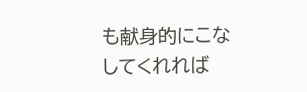も献身的にこなしてくれれば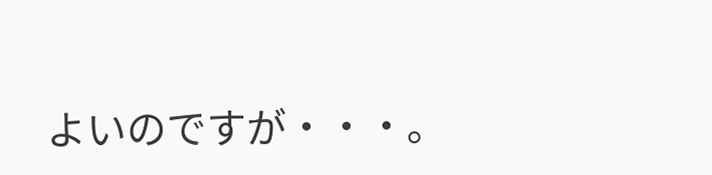よいのですが・・・。